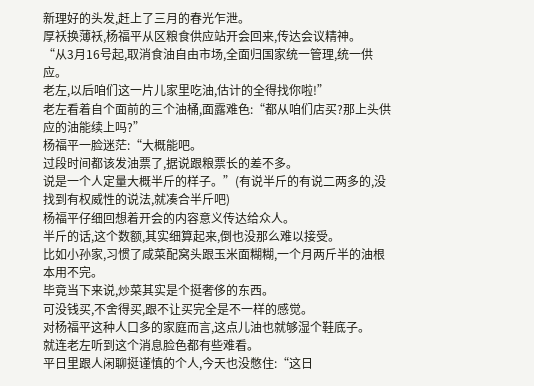新理好的头发,赶上了三月的春光乍泄。
厚袄换薄袄,杨福平从区粮食供应站开会回来,传达会议精神。
“从3月16号起,取消食油自由市场,全面归国家统一管理,统一供应。
老左,以后咱们这一片儿家里吃油,估计的全得找你啦!”
老左看着自个面前的三个油桶,面露难色:“都从咱们店买?那上头供应的油能续上吗?”
杨福平一脸迷茫:“大概能吧。
过段时间都该发油票了,据说跟粮票长的差不多。
说是一个人定量大概半斤的样子。”(有说半斤的有说二两多的,没找到有权威性的说法,就凑合半斤吧)
杨福平仔细回想着开会的内容意义传达给众人。
半斤的话,这个数额,其实细算起来,倒也没那么难以接受。
比如小孙家,习惯了咸菜配窝头跟玉米面糊糊,一个月两斤半的油根本用不完。
毕竟当下来说,炒菜其实是个挺奢侈的东西。
可没钱买,不舍得买,跟不让买完全是不一样的感觉。
对杨福平这种人口多的家庭而言,这点儿油也就够湿个鞋底子。
就连老左听到这个消息脸色都有些难看。
平日里跟人闲聊挺谨慎的个人,今天也没憋住:“这日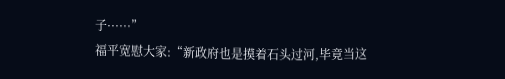子······”
福平宽慰大家:“新政府也是摸着石头过河,毕竟当这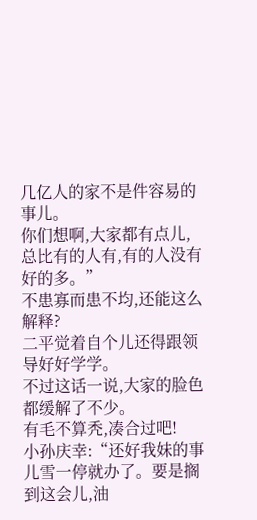几亿人的家不是件容易的事儿。
你们想啊,大家都有点儿,总比有的人有,有的人没有好的多。”
不患寡而患不均,还能这么解释?
二平觉着自个儿还得跟领导好好学学。
不过这话一说,大家的脸色都缓解了不少。
有毛不算秃,凑合过吧!
小孙庆幸:“还好我妹的事儿雪一停就办了。要是搁到这会儿,油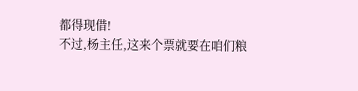都得现借!
不过,杨主任,这来个票就要在咱们粮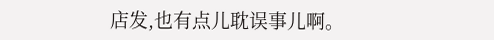店发,也有点儿耽误事儿啊。